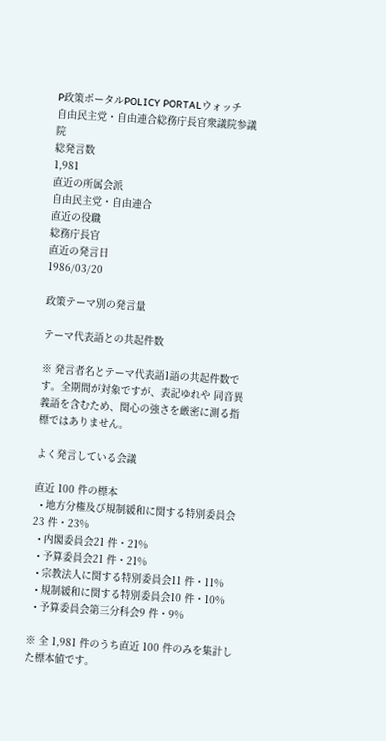P政策ポータルPOLICY PORTALウォッチ
自由民主党・自由連合総務庁長官衆議院参議院
総発言数
1,981
直近の所属会派
自由民主党・自由連合
直近の役職
総務庁長官
直近の発言日
1986/03/20

政策テーマ別の発言量

テーマ代表語との共起件数

※ 発言者名とテーマ代表語1語の共起件数です。全期間が対象ですが、表記ゆれや 同音異義語を含むため、関心の強さを厳密に測る指標ではありません。

よく発言している会議

直近 100 件の標本
  • 地方分権及び規制緩和に関する特別委員会23 件・23%
  • 内閣委員会21 件・21%
  • 予算委員会21 件・21%
  • 宗教法人に関する特別委員会11 件・11%
  • 規制緩和に関する特別委員会10 件・10%
  • 予算委員会第三分科会9 件・9%

※ 全 1,981 件のうち直近 100 件のみを集計した標本値です。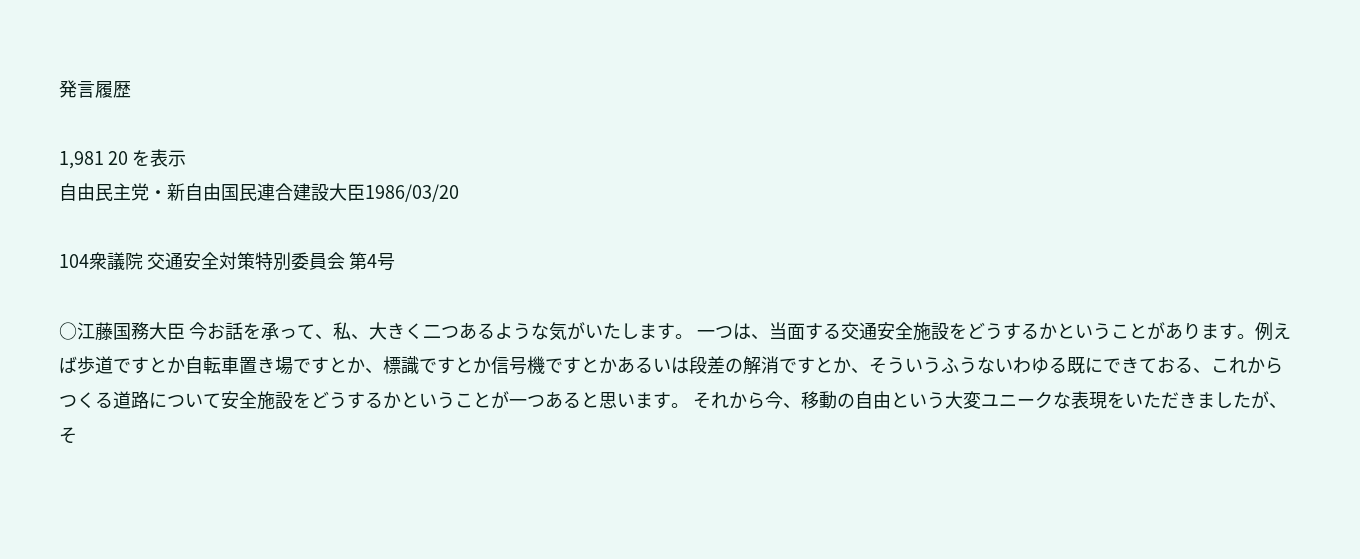発言履歴

1,981 20 を表示
自由民主党・新自由国民連合建設大臣1986/03/20

104衆議院 交通安全対策特別委員会 第4号

○江藤国務大臣 今お話を承って、私、大きく二つあるような気がいたします。 一つは、当面する交通安全施設をどうするかということがあります。例えば歩道ですとか自転車置き場ですとか、標識ですとか信号機ですとかあるいは段差の解消ですとか、そういうふうないわゆる既にできておる、これからつくる道路について安全施設をどうするかということが一つあると思います。 それから今、移動の自由という大変ユニークな表現をいただきましたが、そ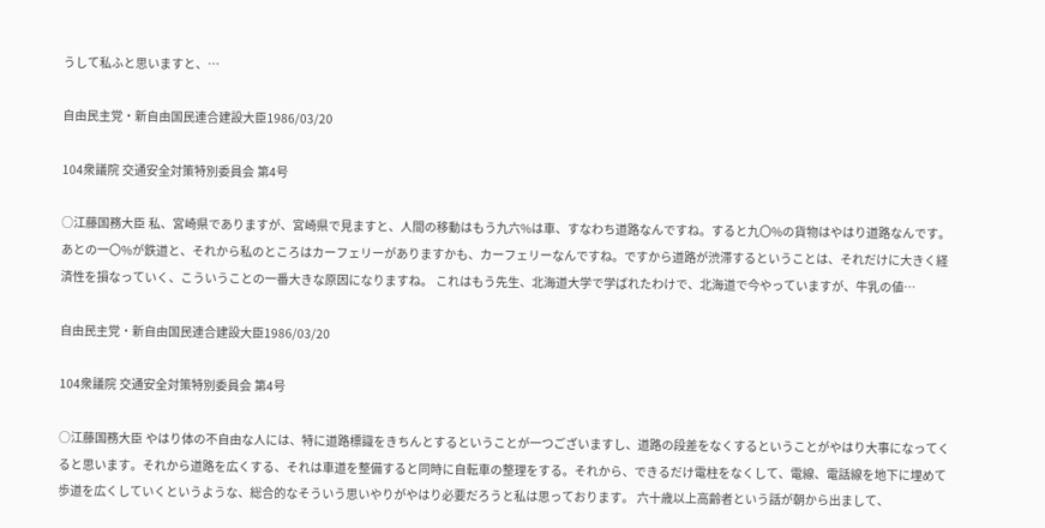うして私ふと思いますと、…

自由民主党・新自由国民連合建設大臣1986/03/20

104衆議院 交通安全対策特別委員会 第4号

○江藤国務大臣 私、宮崎県でありますが、宮崎県で見ますと、人間の移動はもう九六%は車、すなわち道路なんですね。すると九〇%の貨物はやはり道路なんです。あとの一〇%が鉄道と、それから私のところはカーフェリーがありますかも、カーフェリーなんですね。ですから道路が渋滞するということは、それだけに大きく経済性を損なっていく、こういうことの一番大きな原因になりますね。 これはもう先生、北海道大学で学ばれたわけで、北海道で今やっていますが、牛乳の値…

自由民主党・新自由国民連合建設大臣1986/03/20

104衆議院 交通安全対策特別委員会 第4号

○江藤国務大臣 やはり体の不自由な人には、特に道路標識をきちんとするということが一つございますし、道路の段差をなくするということがやはり大事になってくると思います。それから道路を広くする、それは車道を整備すると同時に自転車の整理をする。それから、できるだけ電柱をなくして、電線、電話線を地下に埋めて歩道を広くしていくというような、総合的なそういう思いやりがやはり必要だろうと私は思っております。 六十歳以上高齢者という話が朝から出まして、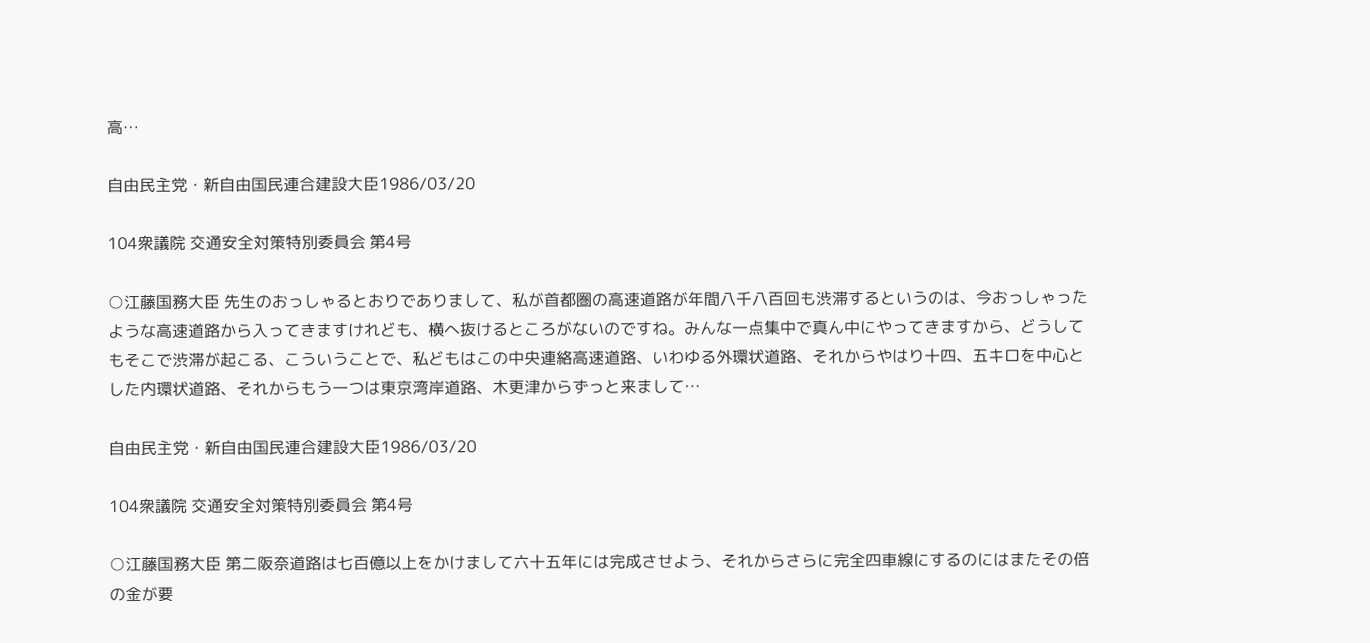高…

自由民主党・新自由国民連合建設大臣1986/03/20

104衆議院 交通安全対策特別委員会 第4号

○江藤国務大臣 先生のおっしゃるとおりでありまして、私が首都圏の高速道路が年間八千八百回も渋滞するというのは、今おっしゃったような高速道路から入ってきますけれども、横へ抜けるところがないのですね。みんな一点集中で真ん中にやってきますから、どうしてもそこで渋滞が起こる、こういうことで、私どもはこの中央連絡高速道路、いわゆる外環状道路、それからやはり十四、五キロを中心とした内環状道路、それからもう一つは東京湾岸道路、木更津からずっと来まして…

自由民主党・新自由国民連合建設大臣1986/03/20

104衆議院 交通安全対策特別委員会 第4号

○江藤国務大臣 第二阪奈道路は七百億以上をかけまして六十五年には完成させよう、それからさらに完全四車線にするのにはまたその倍の金が要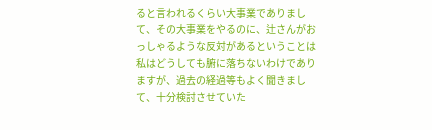ると言われるくらい大事業でありまして、その大事業をやるのに、辻さんがおっしゃるような反対があるということは私はどうしても腑に落ちないわけでありますが、過去の経過等もよく聞きまして、十分検討させていた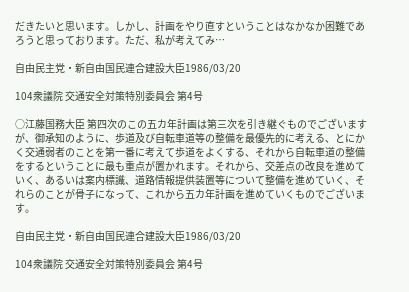だきたいと思います。しかし、計画をやり直すということはなかなか困難であろうと思っております。ただ、私が考えてみ…

自由民主党・新自由国民連合建設大臣1986/03/20

104衆議院 交通安全対策特別委員会 第4号

○江藤国務大臣 第四次のこの五カ年計画は第三次を引き継ぐものでございますが、御承知のように、歩道及び自転車道等の整備を最優先的に考える、とにかく交通弱者のことを第一番に考えて歩道をよくする、それから自転車道の整備をするということに最も重点が置かれます。それから、交差点の改良を進めていく、あるいは案内標識、道路情報提供装置等について整備を進めていく、それらのことが骨子になって、これから五カ年計画を進めていくものでございます。

自由民主党・新自由国民連合建設大臣1986/03/20

104衆議院 交通安全対策特別委員会 第4号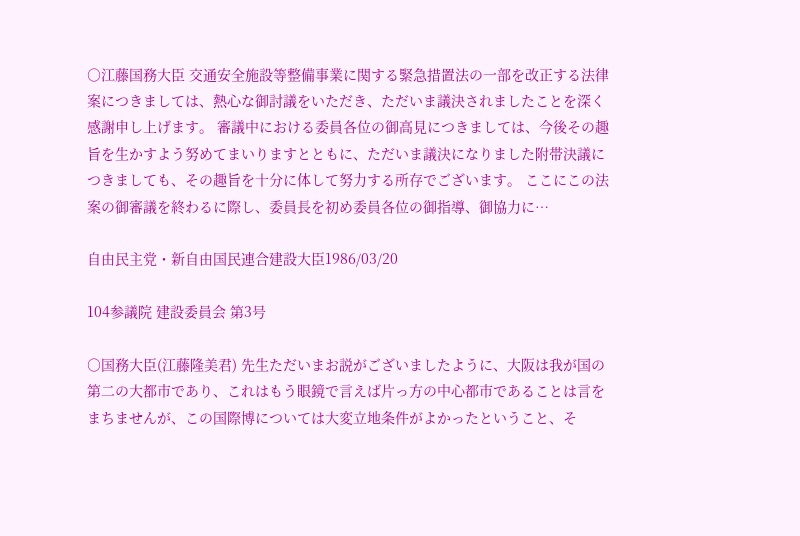○江藤国務大臣 交通安全施設等整備事業に関する緊急措置法の一部を改正する法律案につきましては、熱心な御討議をいただき、ただいま議決されましたことを深く感謝申し上げます。 審議中における委員各位の御高見につきましては、今後その趣旨を生かすよう努めてまいりますとともに、ただいま議決になりました附帯決議につきましても、その趣旨を十分に体して努力する所存でございます。 ここにこの法案の御審議を終わるに際し、委員長を初め委員各位の御指導、御協力に…

自由民主党・新自由国民連合建設大臣1986/03/20

104参議院 建設委員会 第3号

○国務大臣(江藤隆美君) 先生ただいまお説がございましたように、大阪は我が国の第二の大都市であり、これはもう眼鏡で言えば片っ方の中心都市であることは言をまちませんが、この国際博については大変立地条件がよかったということ、そ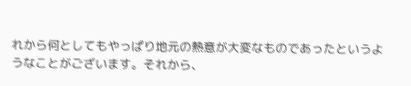れから何としてもやっぱり地元の熱意が大変なものであったというようなことがございます。それから、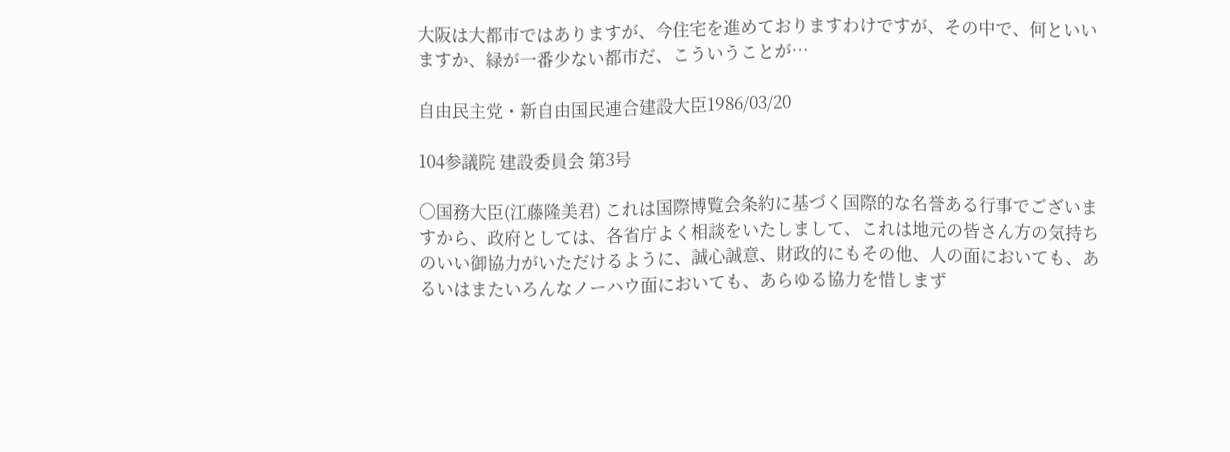大阪は大都市ではありますが、今住宅を進めておりますわけですが、その中で、何といいますか、緑が一番少ない都市だ、こういうことが…

自由民主党・新自由国民連合建設大臣1986/03/20

104参議院 建設委員会 第3号

○国務大臣(江藤隆美君) これは国際博覧会条約に基づく国際的な名誉ある行事でございますから、政府としては、各省庁よく相談をいたしまして、これは地元の皆さん方の気持ちのいい御協力がいただけるように、誠心誠意、財政的にもその他、人の面においても、あるいはまたいろんなノーハウ面においても、あらゆる協力を惜しまず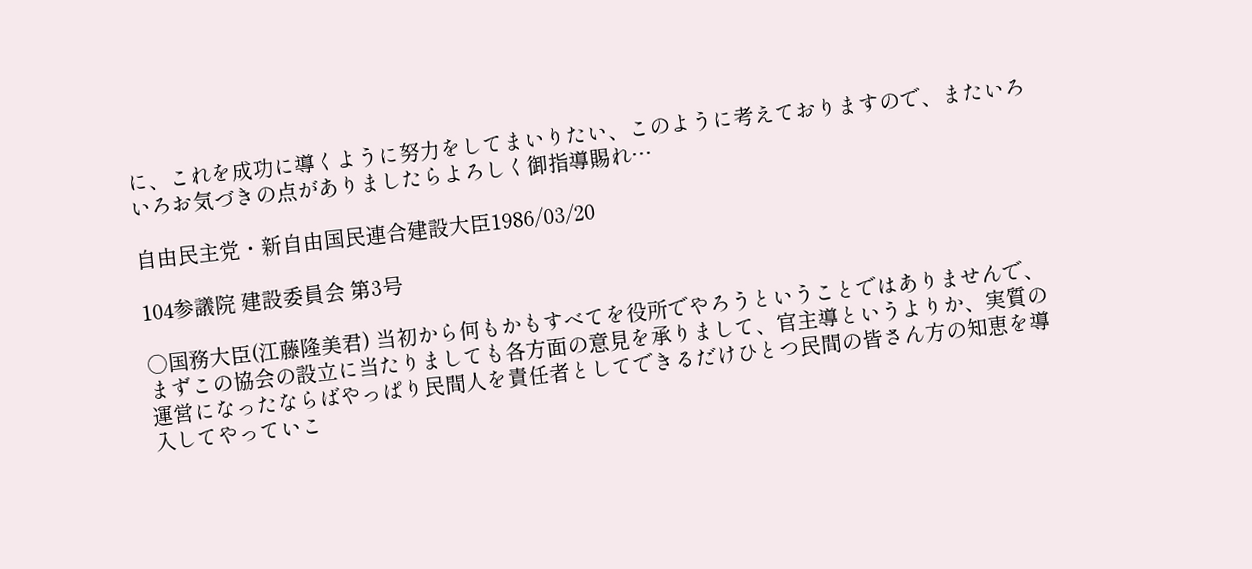に、これを成功に導くように努力をしてまいりたい、このように考えておりますので、またいろいろお気づきの点がありましたらよろしく御指導賜れ…

自由民主党・新自由国民連合建設大臣1986/03/20

104参議院 建設委員会 第3号

○国務大臣(江藤隆美君) 当初から何もかもすべてを役所でやろうということではありませんで、まずこの協会の設立に当たりましても各方面の意見を承りまして、官主導というよりか、実質の運営になったならばやっぱり民間人を責任者としてできるだけひとつ民間の皆さん方の知恵を導入してやっていこ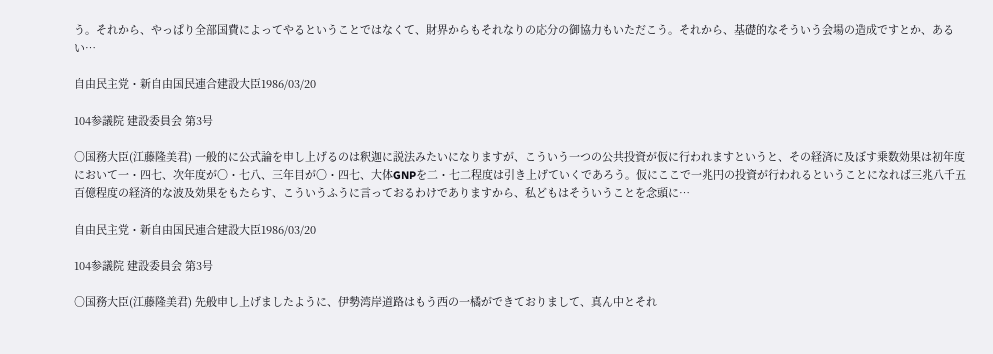う。それから、やっぱり全部国費によってやるということではなくて、財界からもそれなりの応分の御協力もいただこう。それから、基礎的なそういう会場の造成ですとか、あるい…

自由民主党・新自由国民連合建設大臣1986/03/20

104参議院 建設委員会 第3号

○国務大臣(江藤隆美君) 一般的に公式論を申し上げるのは釈迦に説法みたいになりますが、こういう一つの公共投資が仮に行われますというと、その経済に及ぼす乗数効果は初年度において一・四七、次年度が〇・七八、三年目が〇・四七、大体GNPを二・七二程度は引き上げていくであろう。仮にここで一兆円の投資が行われるということになれば三兆八千五百億程度の経済的な波及効果をもたらす、こういうふうに言っておるわけでありますから、私どもはそういうことを念頭に…

自由民主党・新自由国民連合建設大臣1986/03/20

104参議院 建設委員会 第3号

○国務大臣(江藤隆美君) 先般申し上げましたように、伊勢湾岸道路はもう西の一橘ができておりまして、真ん中とそれ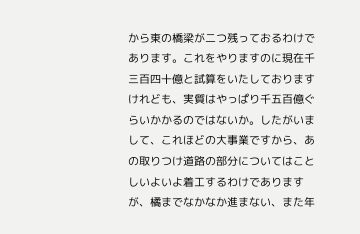から東の橋梁が二つ残っておるわけであります。これをやりますのに現在千三百四十億と試算をいたしておりますけれども、実質はやっぱり千五百億ぐらいかかるのではないか。したがいまして、これほどの大事業ですから、あの取りつけ道路の部分についてはことしいよいよ着工するわけでありますが、橘までなかなか進まない、また年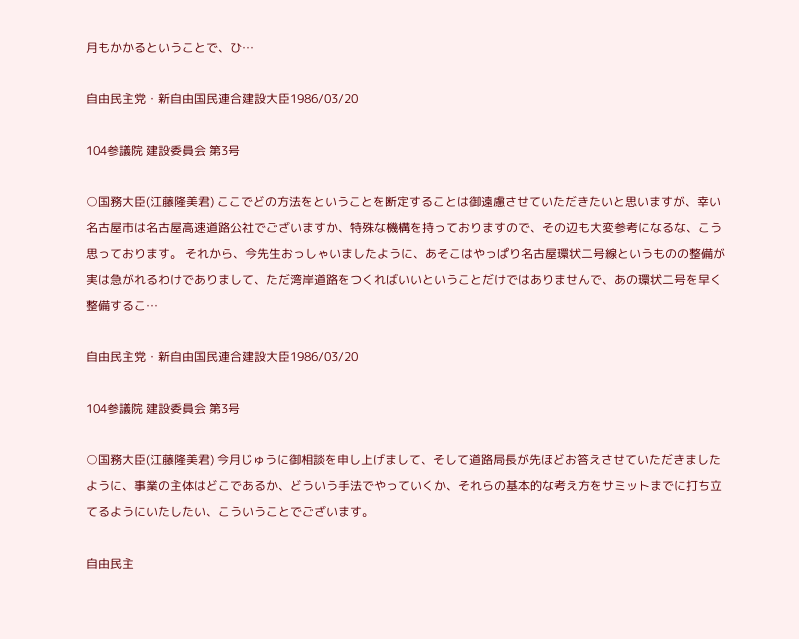月もかかるということで、ひ…

自由民主党・新自由国民連合建設大臣1986/03/20

104参議院 建設委員会 第3号

○国務大臣(江藤隆美君) ここでどの方法をということを断定することは御遠慮させていただきたいと思いますが、幸い名古屋市は名古屋高速道路公社でございますか、特殊な機構を持っておりますので、その辺も大変参考になるな、こう思っております。 それから、今先生おっしゃいましたように、あそこはやっぱり名古屋環状二号線というものの整備が実は急がれるわけでありまして、ただ湾岸道路をつくればいいということだけではありませんで、あの環状二号を早く整備するこ…

自由民主党・新自由国民連合建設大臣1986/03/20

104参議院 建設委員会 第3号

○国務大臣(江藤隆美君) 今月じゅうに御相談を申し上げまして、そして道路局長が先ほどお答えさせていただきましたように、事業の主体はどこであるか、どういう手法でやっていくか、それらの基本的な考え方をサミットまでに打ち立てるようにいたしたい、こういうことでございます。

自由民主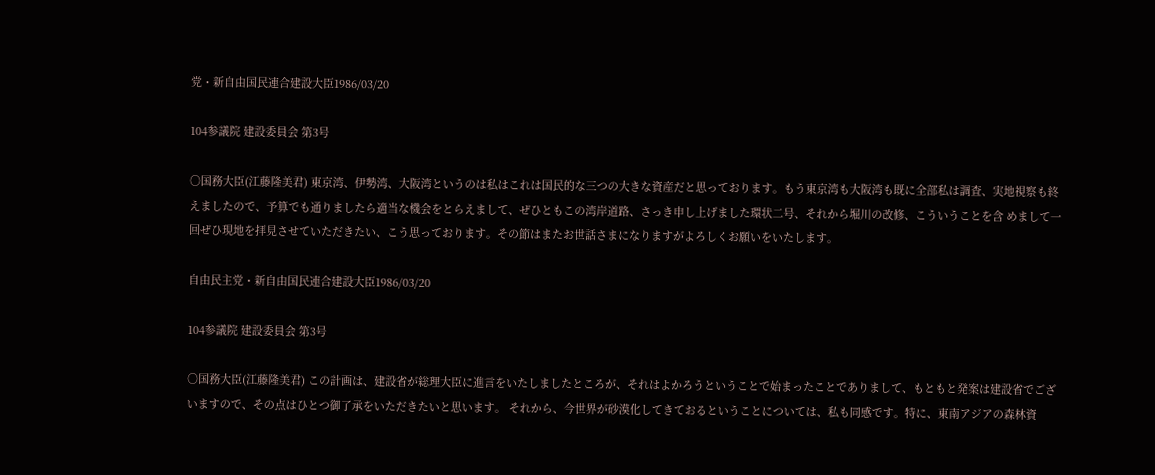党・新自由国民連合建設大臣1986/03/20

104参議院 建設委員会 第3号

○国務大臣(江藤隆美君) 東京湾、伊勢湾、大阪湾というのは私はこれは国民的な三つの大きな資産だと思っております。もう東京湾も大阪湾も既に全部私は調査、実地視察も終えましたので、予算でも通りましたら適当な機会をとらえまして、ぜひともこの湾岸道路、さっき申し上げました環状二号、それから堀川の改修、こういうことを含 めまして一回ぜひ現地を拝見させていただきたい、こう思っております。その節はまたお世話さまになりますがよろしくお願いをいたします。

自由民主党・新自由国民連合建設大臣1986/03/20

104参議院 建設委員会 第3号

○国務大臣(江藤隆美君) この計画は、建設省が総理大臣に進言をいたしましたところが、それはよかろうということで始まったことでありまして、もともと発案は建設省でございますので、その点はひとつ御了承をいただきたいと思います。 それから、今世界が砂漠化してきておるということについては、私も同感です。特に、東南アジアの森林資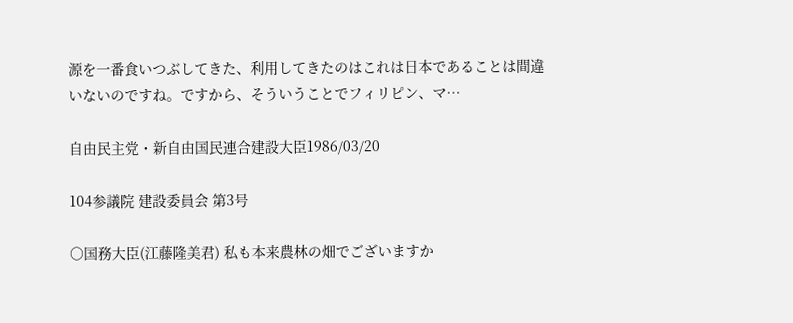源を一番食いつぶしてきた、利用してきたのはこれは日本であることは間違いないのですね。ですから、そういうことでフィリピン、マ…

自由民主党・新自由国民連合建設大臣1986/03/20

104参議院 建設委員会 第3号

○国務大臣(江藤隆美君) 私も本来農林の畑でございますか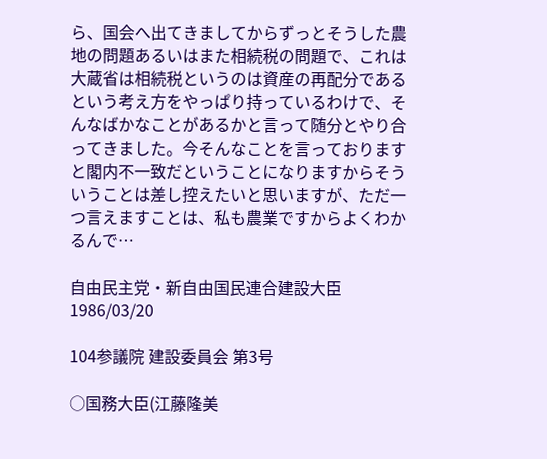ら、国会へ出てきましてからずっとそうした農地の問題あるいはまた相続税の問題で、これは大蔵省は相続税というのは資産の再配分であるという考え方をやっぱり持っているわけで、そんなばかなことがあるかと言って随分とやり合ってきました。今そんなことを言っておりますと閣内不一致だということになりますからそういうことは差し控えたいと思いますが、ただ一つ言えますことは、私も農業ですからよくわかるんで…

自由民主党・新自由国民連合建設大臣1986/03/20

104参議院 建設委員会 第3号

○国務大臣(江藤隆美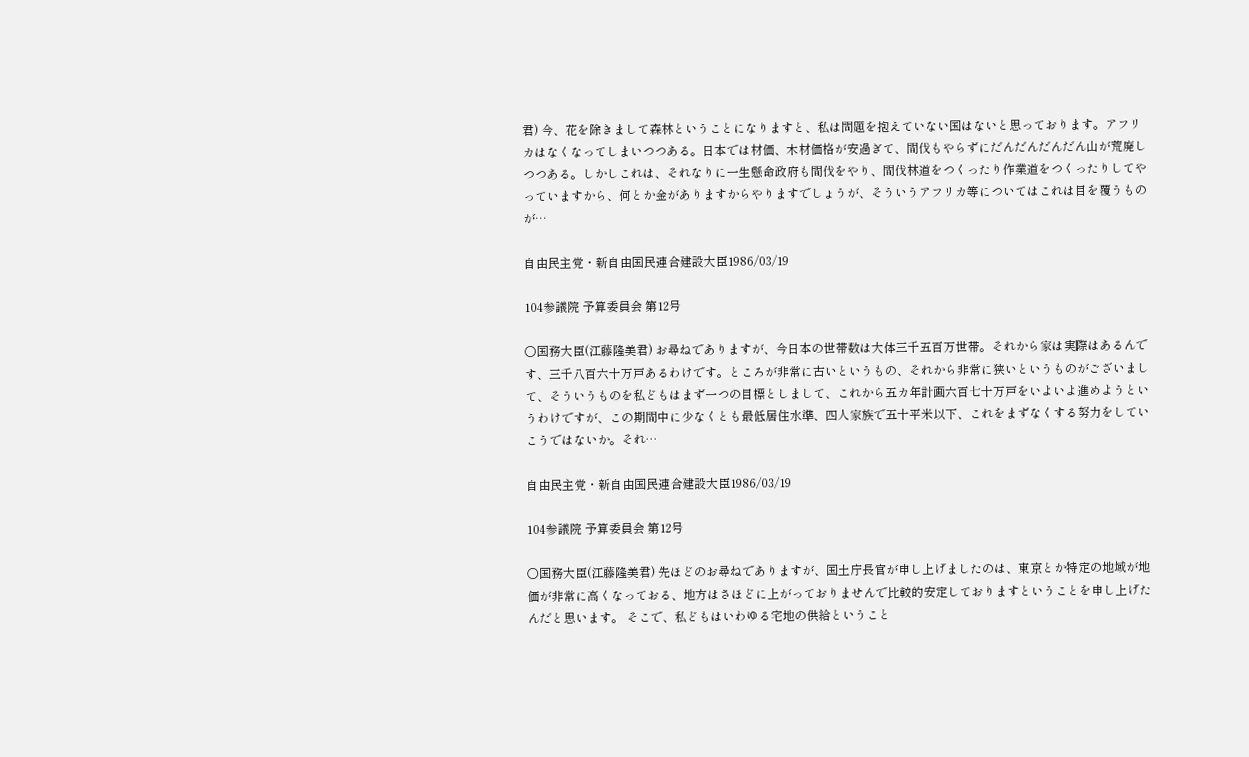君) 今、花を除きまして森林ということになりますと、私は問題を抱えていない国はないと思っております。アフリカはなくなってしまいつつある。日本では材価、木材価格が安過ぎて、間伐もやらずにだんだんだんだん山が荒廃しつつある。しかしこれは、それなりに一生懸命政府も間伐をやり、間伐林道をつくったり作業道をつくったりしてやっていますから、何とか金がありますからやりますでしょうが、そういうアフリカ等についてはこれは目を覆うものが…

自由民主党・新自由国民連合建設大臣1986/03/19

104参議院 予算委員会 第12号

○国務大臣(江藤隆美君) お尋ねでありますが、今日本の世帯数は大体三千五百万世帯。それから家は実際はあるんです、三千八百六十万戸あるわけです。ところが非常に古いというもの、それから非常に狭いというものがございまして、そういうものを私どもはまず一つの目標としまして、これから五カ年計画六百七十万戸をいよいよ進めようというわけですが、この期間中に少なくとも最低居住水準、四人家族で五十平米以下、これをまずなくする努力をしていこうではないか。それ…

自由民主党・新自由国民連合建設大臣1986/03/19

104参議院 予算委員会 第12号

○国務大臣(江藤隆美君) 先ほどのお尋ねでありますが、国土庁長官が申し上げましたのは、東京とか特定の地域が地価が非常に高くなっておる、地方はさほどに上がっておりませんで比較的安定しておりますということを申し上げたんだと思います。 そこで、私どもはいわゆる宅地の供給ということ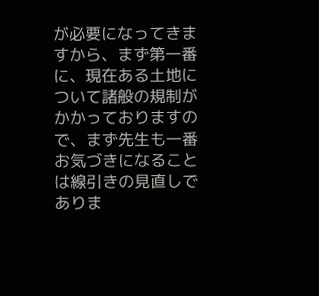が必要になってきますから、まず第一番に、現在ある土地について諸般の規制がかかっておりますので、まず先生も一番お気づきになることは線引きの見直しでありま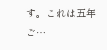す。これは五年ご…